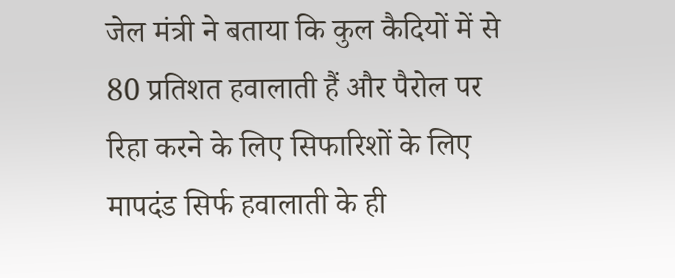जेल मंत्री ने बताया कि कुल कैदियों में से 80 प्रतिशत हवालाती हैं और पैरोल पर रिहा करने के लिए सिफारिशों के लिए मापदंड सिर्फ हवालाती के ही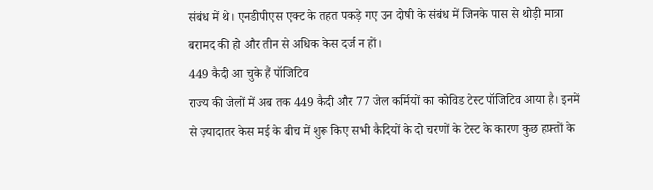संबंध में थे। एनडीपीएस एक्ट के तहत पकड़े गए उन दोषी के संबंध में जिनके पास से थोड़ी मात्रा बरामद की हो और तीन से अधिक केस दर्ज न हों।
449 कैदी आ चुके हैं पॉजिटिव
राज्य की जेलों में अब तक 449 कैदी और 77 जेल कर्मियों का कोविड टेस्ट पॉजिटिव आया है। इनमें से ज़्यादातर केस मई के बीच में शुरू किए सभी कैदियों के दो चरणों के टेस्ट के कारण कुछ हफ़्तों के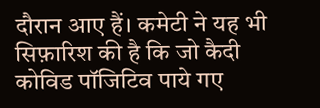दौरान आए हैं। कमेटी ने यह भी सिफ़ारिश की है कि जो कैदी कोविड पॉजिटिव पाये गए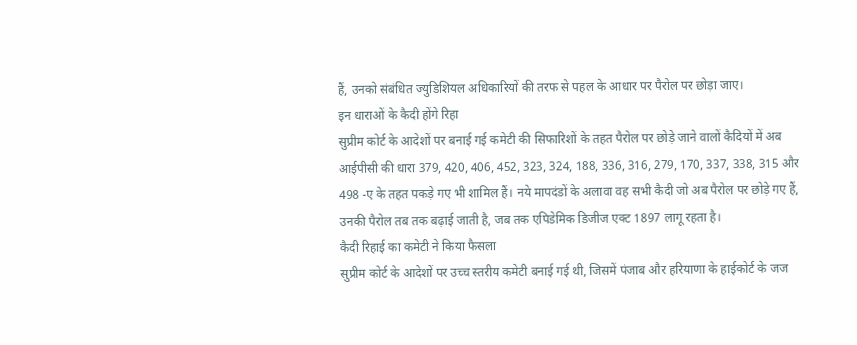हैं, उनको संबंधित ज्युडिशियल अधिकारियों की तरफ से पहल के आधार पर पैरोल पर छोड़ा जाए।
इन धाराओं के कैदी होंगे रिहा
सुप्रीम कोर्ट के आदेशों पर बनाई गई कमेटी की सिफारिशों के तहत पैरोल पर छोड़े जाने वालों कैदियों में अब आईपीसी की धारा 379, 420, 406, 452, 323, 324, 188, 336, 316, 279, 170, 337, 338, 315 और 498 -ए के तहत पकड़े गए भी शामिल हैं। नये मापदंडों के अलावा वह सभी कैदी जो अब पैरोल पर छोड़े गए हैं, उनकी पैरोल तब तक बढ़ाई जाती है, जब तक एपिडेमिक डिजीज एक्ट 1897 लागू रहता है।
कैदी रिहाई का कमेटी ने किया फैसला
सुप्रीम कोर्ट के आदेशों पर उच्च स्तरीय कमेटी बनाई गई थी, जिसमें पंजाब और हरियाणा के हाईकोर्ट के जज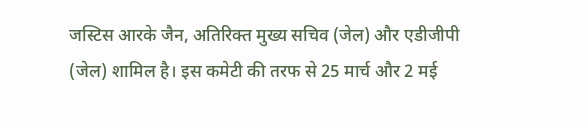जस्टिस आरके जैन, अतिरिक्त मुख्य सचिव (जेल) और एडीजीपी (जेल) शामिल है। इस कमेटी की तरफ से 25 मार्च और 2 मई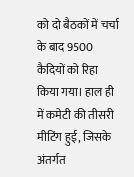को दो बैठकों में चर्चा के बाद 9500 कैदियों को रिहा किया गया। हाल ही में कमेटी की तीसरी मीटिंग हुई, जिसके अंतर्गत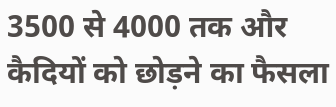3500 से 4000 तक और कैदियों को छोड़ने का फैसला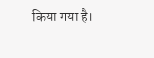किया गया है।